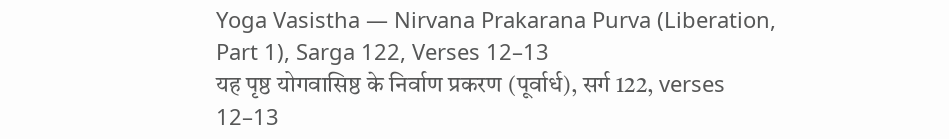Yoga Vasistha — Nirvana Prakarana Purva (Liberation, Part 1), Sarga 122, Verses 12–13
यह पृष्ठ योगवासिष्ठ के निर्वाण प्रकरण (पूर्वार्ध), सर्ग 122, verses 12–13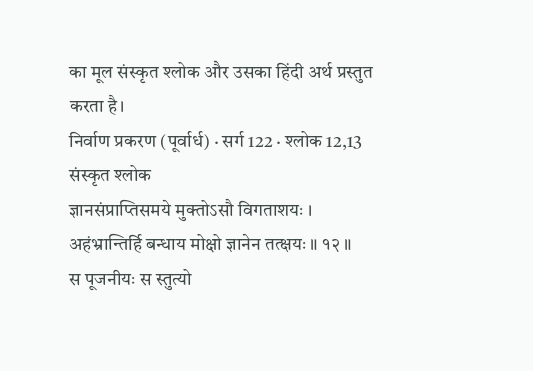का मूल संस्कृत श्लोक और उसका हिंदी अर्थ प्रस्तुत करता है।
निर्वाण प्रकरण (पूर्वार्ध) · सर्ग 122 · श्लोक 12,13
संस्कृत श्लोक
ज्ञानसंप्राप्तिसमये मुक्तोऽसौ विगताशयः ।
अहंभ्रान्तिर्हि बन्धाय मोक्षो ज्ञानेन तत्क्षयः ॥ १२ ॥
स पूजनीयः स स्तुत्यो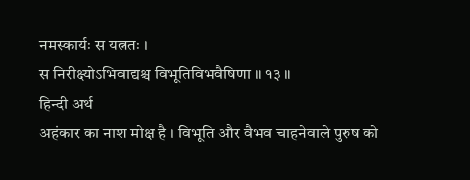नमस्कार्यः स यत्नतः ।
स निरीक्ष्योऽभिवाद्यश्च विभूतिविभवैषिणा ॥ १३ ॥
हिन्दी अर्थ
अहंकार का नाश मोक्ष है । विभूति और वैभव चाहनेवाले पुरुष को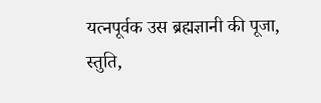यत्नपूर्वक उस ब्रह्मज्ञानी की पूजा,
स्तुति,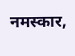नमस्कार,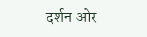दर्शन ओर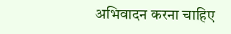अभिवादन करना चाहिए